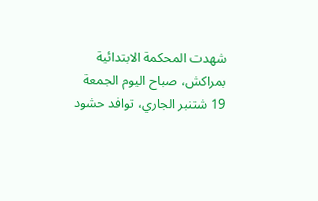شهدت المحكمة الابتدائية بمراكش، صباح اليوم الجمعة 19 شتنبر الجاري، توافد حشود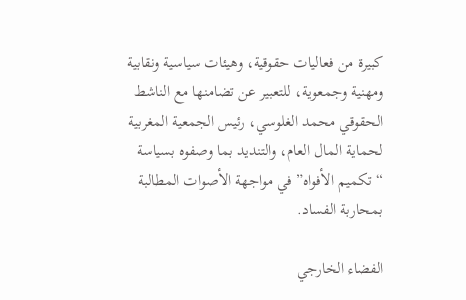كبيرة من فعاليات حقوقية، وهيئات سياسية ونقابية ومهنية وجمعوية، للتعبير عن تضامنها مع الناشط الحقوقي محمد الغلوسي، رئيس الجمعية المغربية لحماية المال العام، والتنديد بما وصفوه بسياسة “تكميم الأفواه” في مواجهة الأصوات المطالبة بمحاربة الفساد.

الفضاء الخارجي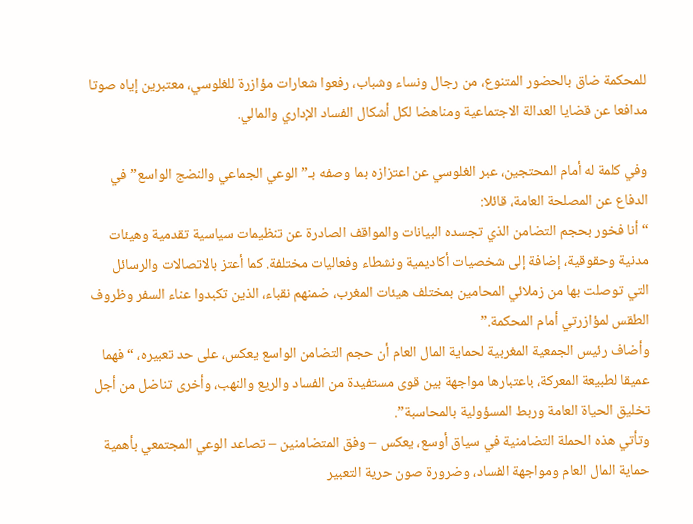للمحكمة ضاق بالحضور المتنوع، من رجال ونساء وشباب، رفعوا شعارات مؤازرة للغلوسي، معتبرين إياه صوتا مدافعا عن قضايا العدالة الاجتماعية ومناهضا لكل أشكال الفساد الإداري والمالي.

وفي كلمة له أمام المحتجين، عبر الغلوسي عن اعتزازه بما وصفه بـ”الوعي الجماعي والنضج الواسع” في الدفاع عن المصلحة العامة، قائلا:
“أنا فخور بحجم التضامن الذي تجسده البيانات والمواقف الصادرة عن تنظيمات سياسية تقدمية وهيئات مدنية وحقوقية، إضافة إلى شخصيات أكاديمية ونشطاء وفعاليات مختلفة. كما أعتز بالاتصالات والرسائل التي توصلت بها من زملائي المحامين بمختلف هيئات المغرب، ضمنهم نقباء، الذين تكبدوا عناء السفر وظروف الطقس لمؤازرتي أمام المحكمة.”
وأضاف رئيس الجمعية المغربية لحماية المال العام أن حجم التضامن الواسع يعكس، على حد تعبيره، “فهما عميقا لطبيعة المعركة، باعتبارها مواجهة بين قوى مستفيدة من الفساد والريع والنهب، وأخرى تناضل من أجل تخليق الحياة العامة وربط المسؤولية بالمحاسبة”.
وتأتي هذه الحملة التضامنية في سياق أوسع، يعكس – وفق المتضامنين – تصاعد الوعي المجتمعي بأهمية حماية المال العام ومواجهة الفساد، وضرورة صون حرية التعبير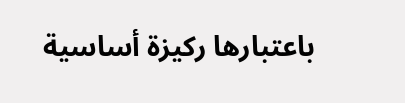باعتبارها ركيزة أساسية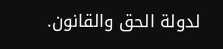لدولة الحق والقانون.